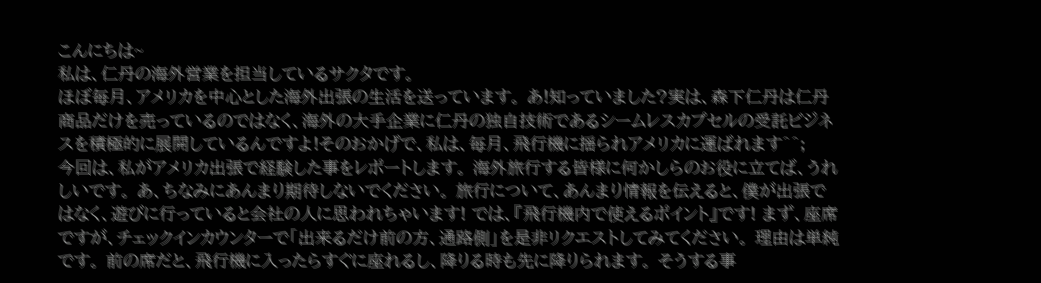こんにちは~
私は、仁丹の海外営業を担当しているサクタです。
ほぼ毎月、アメリカを中心とした海外出張の生活を送っています。 あ!知っていました?実は、森下仁丹は仁丹商品だけを売っているのではなく、海外の大手企業に仁丹の独自技術であるシームレスカプセルの受託ビジネスを積極的に展開しているんですよ!そのおかげで、私は、毎月、飛行機に揺られアメリカに運ばれます^^;
今回は、私がアメリカ出張で経験した事をレポートします。 海外旅行する皆様に何かしらのお役に立てば、うれしいです。 あ、ちなみにあんまり期待しないでください。 旅行について、あんまり情報を伝えると、僕が出張ではなく、遊びに行っていると会社の人に思われちゃいます! では、『飛行機内で使えるポイント』です! まず、座席ですが、チェックインカウンターで「出来るだけ前の方、通路側」を是非リクエストしてみてください。 理由は単純です。 前の席だと、飛行機に入ったらすぐに座れるし、降りる時も先に降りられます。 そうする事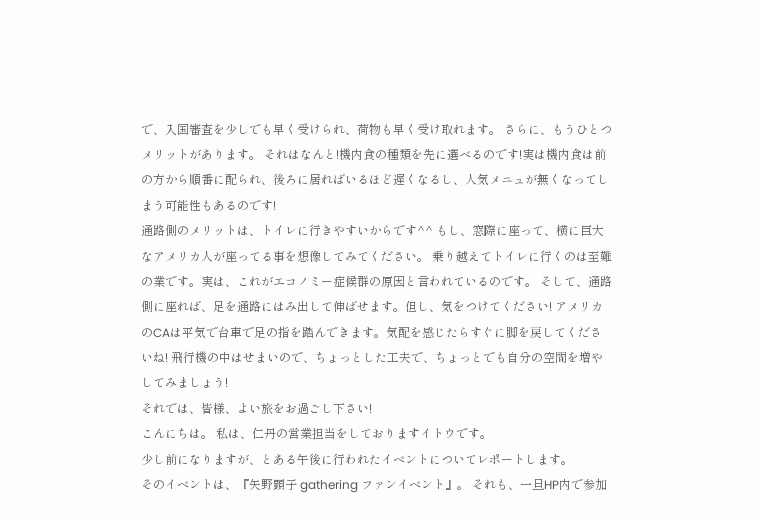で、入国審査を少しでも早く受けられ、荷物も早く受け取れます。 さらに、もうひとつメリットがあります。 それはなんと!機内食の種類を先に選べるのです!実は機内食は前の方から順番に配られ、後ろに居ればいるほど遅くなるし、人気メニュが無くなってしまう可能性もあるのです!
通路側のメリットは、トイレに行きやすいからです^^ もし、窓際に座って、横に巨大なアメリカ人が座ってる事を想像してみてください。 乗り越えてトイレに行くのは至難の業です。実は、これがエコノミー症候群の原因と言われているのです。 そして、通路側に座れば、足を通路にはみ出して伸ばせます。但し、気をつけてください! アメリカのCAは平気で台車で足の指を踏んできます。気配を感じたらすぐに脚を戻してくださいね! 飛行機の中はせまいので、ちょっとした工夫で、ちょっとでも自分の空間を増やしてみましょう!
それでは、皆様、よい旅をお過ごし下さい!
こんにちは。 私は、仁丹の営業担当をしておりますイトウです。
少し前になりますが、とある午後に行われたイベントについてレポートします。
そのイベントは、『矢野顕子 gathering ファンイベント』。 それも、一旦HP内で参加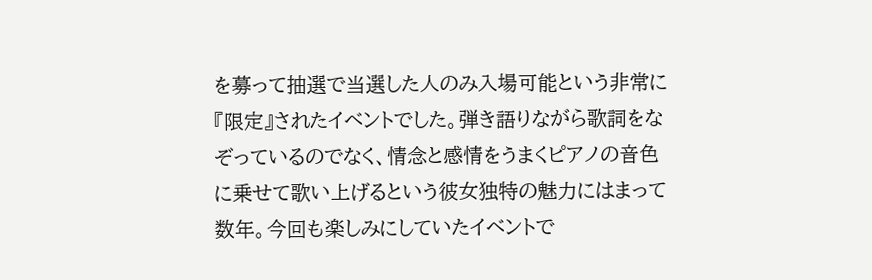を募って抽選で当選した人のみ入場可能という非常に『限定』されたイベントでした。弾き語りながら歌詞をなぞっているのでなく、情念と感情をうまくピアノの音色に乗せて歌い上げるという彼女独特の魅力にはまって数年。今回も楽しみにしていたイベントで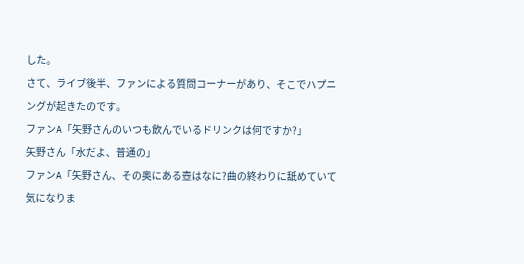した。
さて、ライブ後半、ファンによる質問コーナーがあり、そこでハプニングが起きたのです。
ファンA「矢野さんのいつも飲んでいるドリンクは何ですか?」
矢野さん「水だよ、普通の」
ファンA「矢野さん、その奥にある壺はなに?曲の終わりに舐めていて気になりま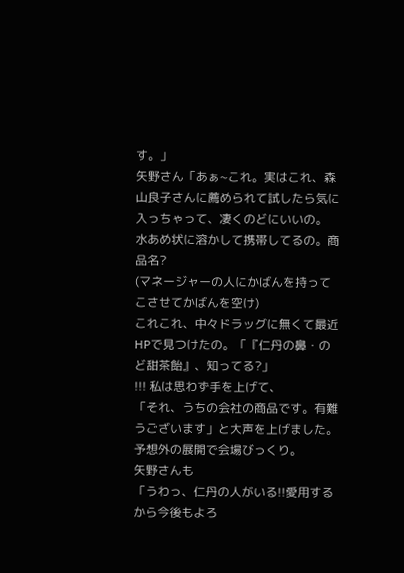す。」
矢野さん「あぁ~これ。実はこれ、森山良子さんに薦められて試したら気に入っちゃって、凄くのどにいいの。
水あめ状に溶かして携帯してるの。商品名?
(マネージャーの人にかばんを持ってこさせてかばんを空け)
これこれ、中々ドラッグに無くて最近HPで見つけたの。「『仁丹の鼻・のど甜茶飴』、知ってる?」
!!! 私は思わず手を上げて、
「それ、うちの会社の商品です。有難うございます」と大声を上げました。
予想外の展開で会場びっくり。
矢野さんも
「うわっ、仁丹の人がいる!!愛用するから今後もよろ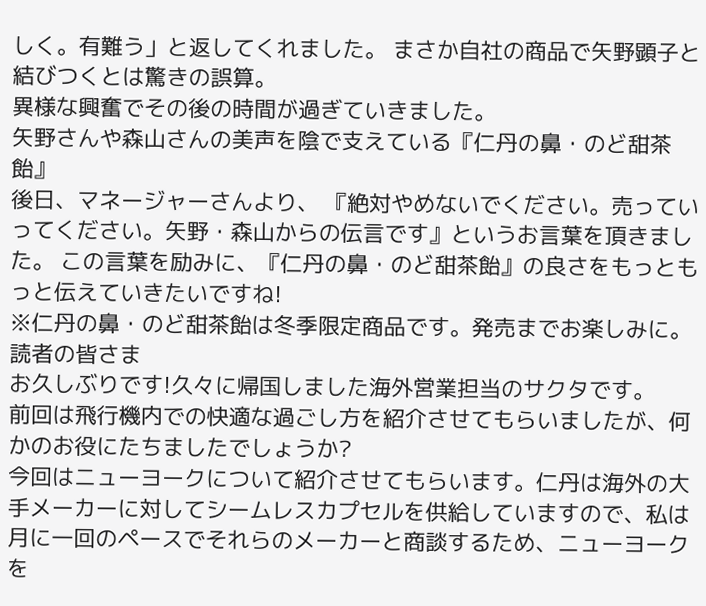しく。有難う」と返してくれました。 まさか自社の商品で矢野顕子と結びつくとは驚きの誤算。
異様な興奮でその後の時間が過ぎていきました。
矢野さんや森山さんの美声を陰で支えている『仁丹の鼻・のど甜茶飴』
後日、マネージャーさんより、 『絶対やめないでください。売っていってください。矢野・森山からの伝言です』というお言葉を頂きました。 この言葉を励みに、『仁丹の鼻・のど甜茶飴』の良さをもっともっと伝えていきたいですね!
※仁丹の鼻・のど甜茶飴は冬季限定商品です。発売までお楽しみに。
読者の皆さま
お久しぶりです!久々に帰国しました海外営業担当のサクタです。
前回は飛行機内での快適な過ごし方を紹介させてもらいましたが、何かのお役にたちましたでしょうか?
今回はニューヨークについて紹介させてもらいます。仁丹は海外の大手メーカーに対してシームレスカプセルを供給していますので、私は月に一回のペースでそれらのメーカーと商談するため、ニューヨークを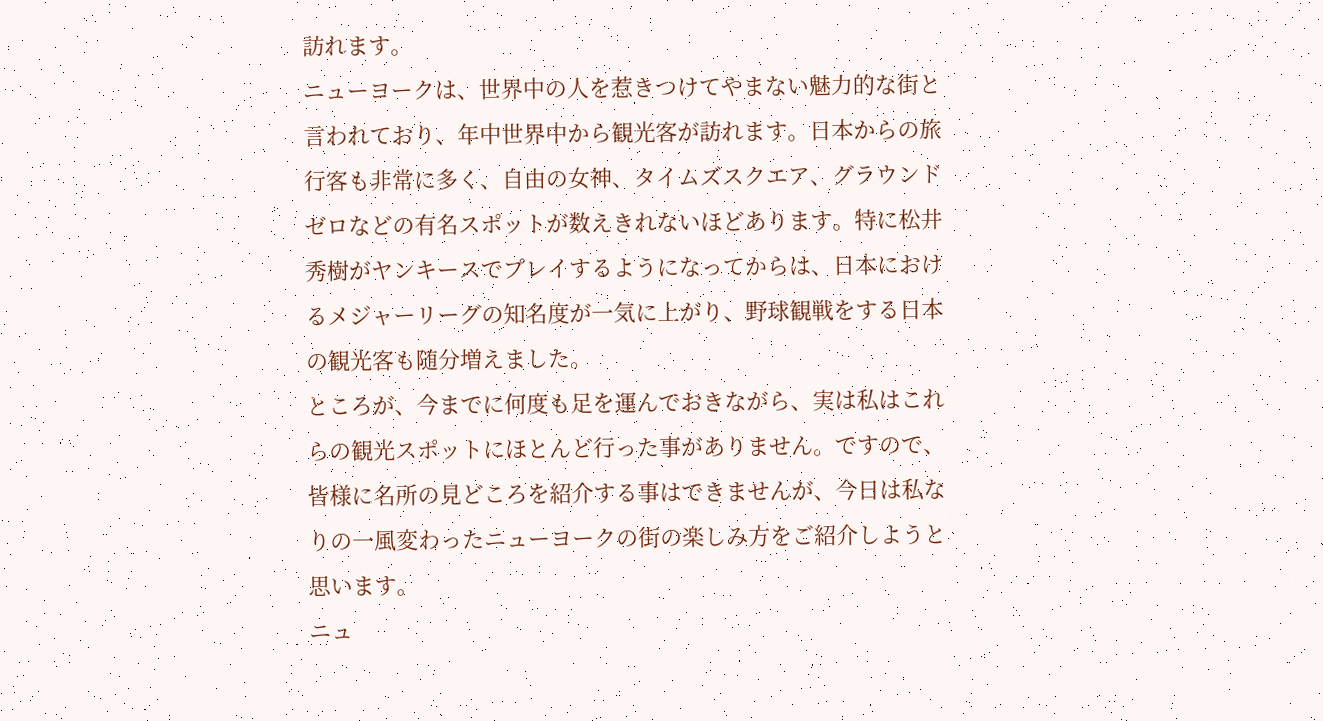訪れます。
ニューヨークは、世界中の人を惹きつけてやまない魅力的な街と言われており、年中世界中から観光客が訪れます。日本からの旅行客も非常に多く、自由の女神、タイムズスクエア、グラウンドゼロなどの有名スポットが数えきれないほどあります。特に松井秀樹がヤンキースでプレイするようになってからは、日本におけるメジャーリーグの知名度が一気に上がり、野球観戦をする日本の観光客も随分増えました。
ところが、今までに何度も足を運んでおきながら、実は私はこれらの観光スポットにほとんど行った事がありません。ですので、皆様に名所の見どころを紹介する事はできませんが、今日は私なりの一風変わったニューヨークの街の楽しみ方をご紹介しようと思います。
ニュ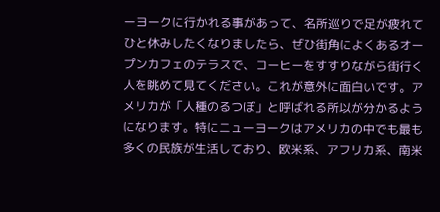ーヨークに行かれる事があって、名所巡りで足が疲れてひと休みしたくなりましたら、ぜひ街角によくあるオープンカフェのテラスで、コーヒーをすすりながら街行く人を眺めて見てください。これが意外に面白いです。アメリカが「人種のるつぼ」と呼ばれる所以が分かるようになります。特にニューヨークはアメリカの中でも最も多くの民族が生活しており、欧米系、アフリカ系、南米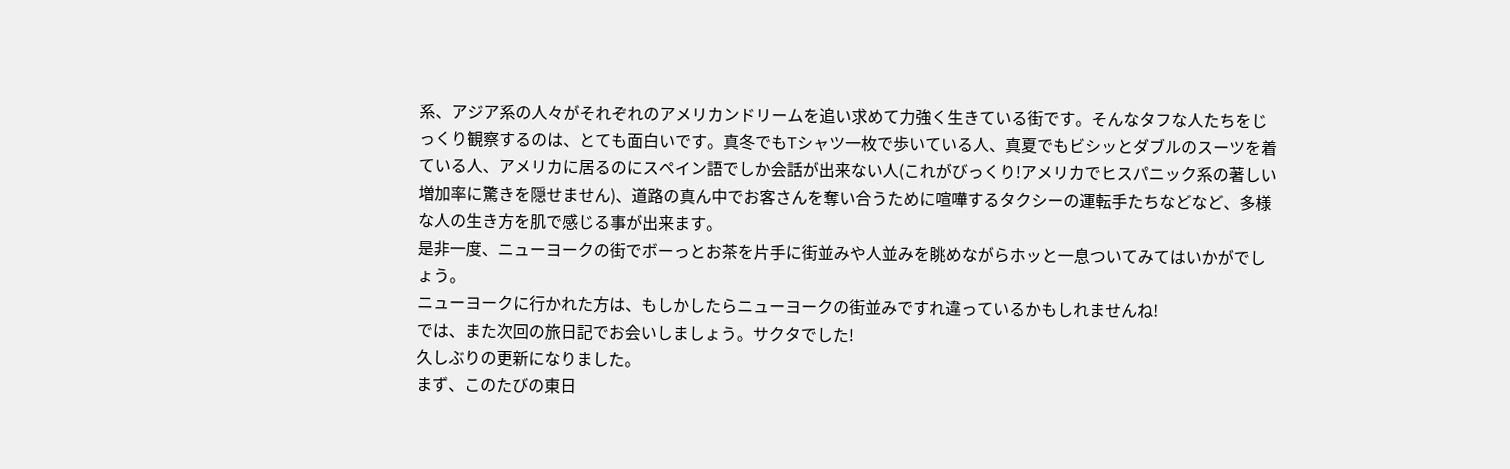系、アジア系の人々がそれぞれのアメリカンドリームを追い求めて力強く生きている街です。そんなタフな人たちをじっくり観察するのは、とても面白いです。真冬でもTシャツ一枚で歩いている人、真夏でもビシッとダブルのスーツを着ている人、アメリカに居るのにスペイン語でしか会話が出来ない人(これがびっくり!アメリカでヒスパニック系の著しい増加率に驚きを隠せません)、道路の真ん中でお客さんを奪い合うために喧嘩するタクシーの運転手たちなどなど、多様な人の生き方を肌で感じる事が出来ます。
是非一度、ニューヨークの街でボーっとお茶を片手に街並みや人並みを眺めながらホッと一息ついてみてはいかがでしょう。
ニューヨークに行かれた方は、もしかしたらニューヨークの街並みですれ違っているかもしれませんね!
では、また次回の旅日記でお会いしましょう。サクタでした!
久しぶりの更新になりました。
まず、このたびの東日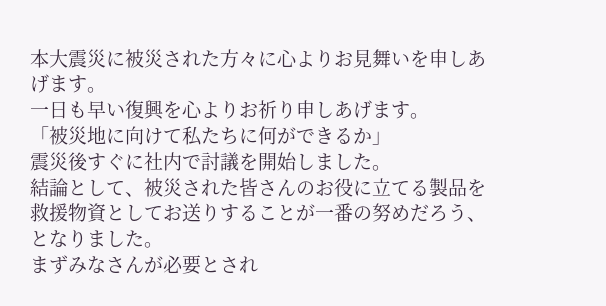本大震災に被災された方々に心よりお見舞いを申しあげます。
一日も早い復興を心よりお祈り申しあげます。
「被災地に向けて私たちに何ができるか」
震災後すぐに社内で討議を開始しました。
結論として、被災された皆さんのお役に立てる製品を救援物資としてお送りすることが一番の努めだろう、となりました。
まずみなさんが必要とされ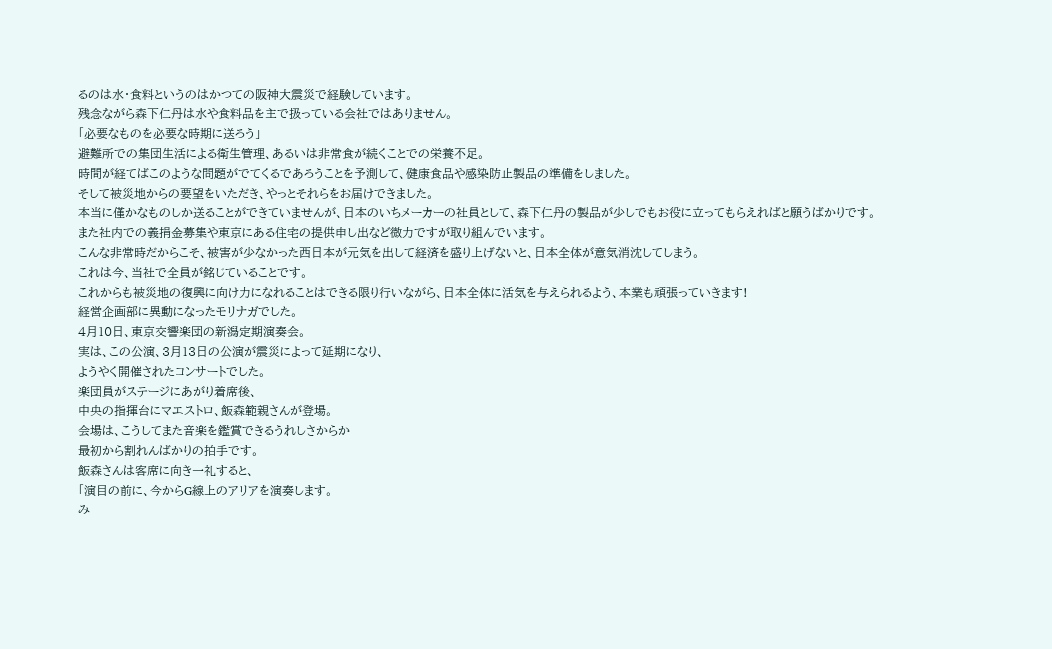るのは水・食料というのはかつての阪神大震災で経験しています。
残念ながら森下仁丹は水や食料品を主で扱っている会社ではありません。
「必要なものを必要な時期に送ろう」
避難所での集団生活による衛生管理、あるいは非常食が続くことでの栄養不足。
時間が経てばこのような問題がでてくるであろうことを予測して、健康食品や感染防止製品の準備をしました。
そして被災地からの要望をいただき、やっとそれらをお届けできました。
本当に僅かなものしか送ることができていませんが、日本のいちメーカーの社員として、森下仁丹の製品が少しでもお役に立ってもらえればと願うばかりです。
また社内での義捐金募集や東京にある住宅の提供申し出など微力ですが取り組んでいます。
こんな非常時だからこそ、被害が少なかった西日本が元気を出して経済を盛り上げないと、日本全体が意気消沈してしまう。
これは今、当社で全員が銘じていることです。
これからも被災地の復興に向け力になれることはできる限り行いながら、日本全体に活気を与えられるよう、本業も頑張っていきます!
経営企画部に異動になったモリナガでした。
4月10日、東京交響楽団の新潟定期演奏会。
実は、この公演、3月13日の公演が震災によって延期になり、
ようやく開催されたコンサートでした。
楽団員がステージにあがり着席後、
中央の指揮台にマエストロ、飯森範親さんが登場。
会場は、こうしてまた音楽を鑑賞できるうれしさからか
最初から割れんばかりの拍手です。
飯森さんは客席に向き一礼すると、
「演目の前に、今からG線上のアリアを演奏します。
み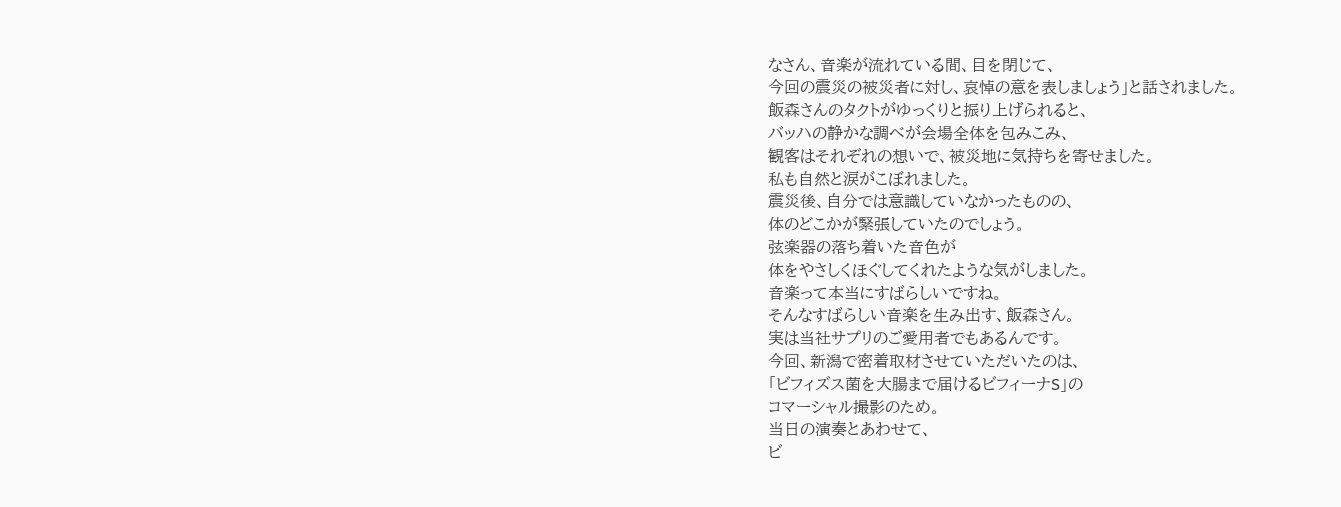なさん、音楽が流れている間、目を閉じて、
今回の震災の被災者に対し、哀悼の意を表しましょう」と話されました。
飯森さんのタクトがゆっくりと振り上げられると、
バッハの静かな調べが会場全体を包みこみ、
観客はそれぞれの想いで、被災地に気持ちを寄せました。
私も自然と涙がこぼれました。
震災後、自分では意識していなかったものの、
体のどこかが緊張していたのでしょう。
弦楽器の落ち着いた音色が
体をやさしくほぐしてくれたような気がしました。
音楽って本当にすばらしいですね。
そんなすばらしい音楽を生み出す、飯森さん。
実は当社サプリのご愛用者でもあるんです。
今回、新潟で密着取材させていただいたのは、
「ビフィズス菌を大腸まで届けるビフィーナS」の
コマーシャル撮影のため。
当日の演奏とあわせて、
ビ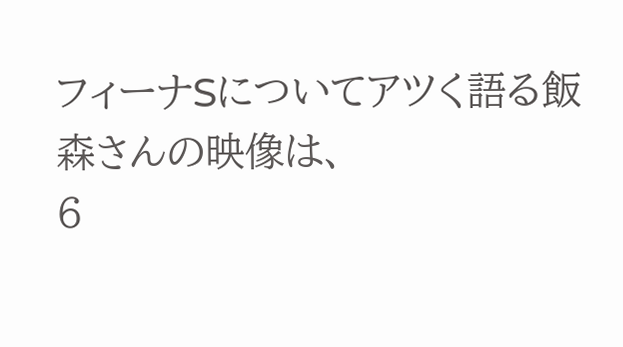フィーナSについてアツく語る飯森さんの映像は、
6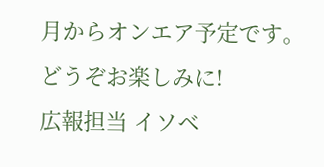月からオンエア予定です。
どうぞお楽しみに!
広報担当 イソベ